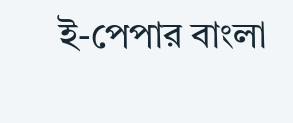ই-পেপার বাংলা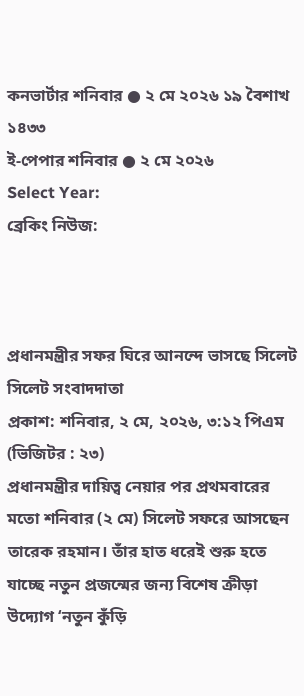কনভার্টার শনিবার ● ২ মে ২০২৬ ১৯ বৈশাখ ১৪৩৩
ই-পেপার শনিবার ● ২ মে ২০২৬
Select Year:
ব্রেকিং নিউজ:



প্রধানমন্ত্রীর সফর ঘিরে আনন্দে ভাসছে সিলেট
সিলেট সংবাদদাতা
প্রকাশ: শনিবার, ২ মে, ২০২৬, ৩:১২ পিএম  (ভিজিটর : ২৩)
প্রধানমন্ত্রীর দায়িত্ব নেয়ার পর প্রথমবারের মতো শনিবার (২ মে) সিলেট সফরে আসছেন তারেক রহমান। তাঁর হাত ধরেই শুরু হতে যাচ্ছে নতুন প্রজন্মের জন্য বিশেষ ক্রীড়া উদ্যোগ ‘নতুন কুঁড়ি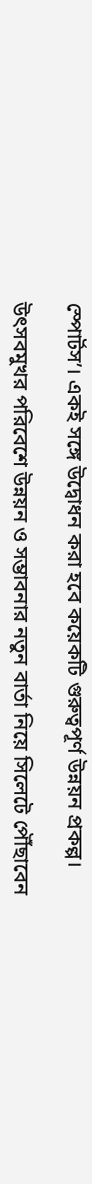স্পোর্টস’। একই সঙ্গে উদ্বোধন করা হবে কয়েকটি গুরুত্বপূর্ণ উন্নয়ন প্রকল্প।

উৎসবমুখর পরিবেশে উন্নয়ন ও সম্ভাবনার নতুন বার্তা নিয়ে সিলেটে পৌঁছাবেন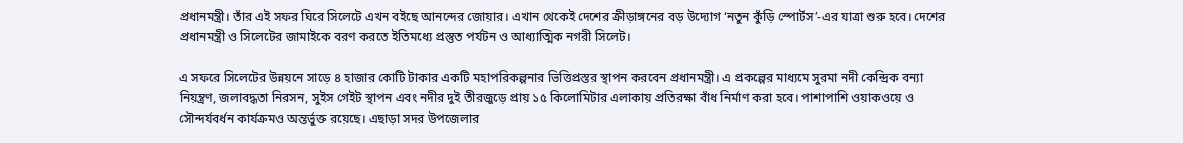প্রধানমন্ত্রী। তাঁর এই সফর ঘিরে সিলেটে এখন বইছে আনন্দের জোয়ার। এখান থেকেই দেশের ক্রীড়াঙ্গনের বড় উদ্যোগ ‘নতুন কুঁড়ি স্পোর্টস’-এর যাত্রা শুরু হবে। দেশের প্রধানমন্ত্রী ও সিলেটের জামাইকে বরণ করতে ইতিমধ্যে প্রস্তুত পর্যটন ও আধ্যাত্মিক নগরী সিলেট।

এ সফরে সিলেটের উন্নয়নে সাড়ে ৪ হাজার কোটি টাকার একটি মহাপরিকল্পনার ভিত্তিপ্রস্তর স্থাপন করবেন প্রধানমন্ত্রী। এ প্রকল্পের মাধ্যমে সুরমা নদী কেন্দ্রিক বন্যা নিয়ন্ত্রণ, জলাবদ্ধতা নিরসন, সুইস গেইট স্থাপন এবং নদীর দুই তীরজুড়ে প্রায় ১৫ কিলোমিটার এলাকায় প্রতিরক্ষা বাঁধ নির্মাণ করা হবে। পাশাপাশি ওয়াকওয়ে ও সৌন্দর্যবর্ধন কার্যক্রমও অন্তর্ভুক্ত রয়েছে। এছাড়া সদর উপজেলার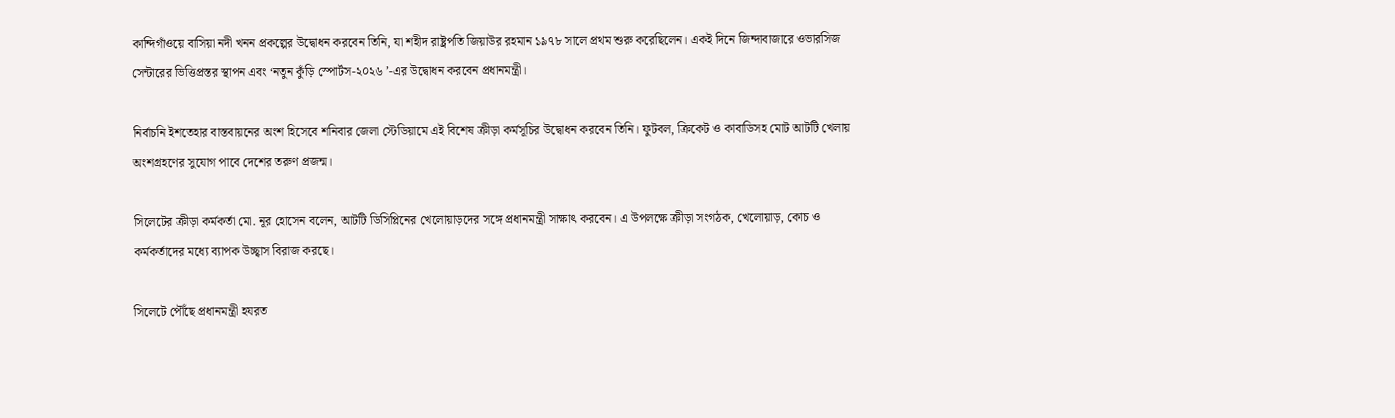কান্দিগাঁওয়ে বাসিয়া নদী খনন প্রকল্পের উদ্বোধন করবেন তিনি, যা শহীদ রাষ্ট্রপতি জিয়াউর রহমান ১৯৭৮ সালে প্রথম শুরু করেছিলেন। একই দিনে জিন্দাবাজারে ওভারসিজ সেন্টারের ভিত্তিপ্রস্তর স্থাপন এবং ‘নতুন কুঁড়ি স্পোর্টস-২০২৬ ’-এর উদ্বোধন করবেন প্রধানমন্ত্রী।

নির্বাচনি ইশতেহার বাস্তবায়নের অংশ হিসেবে শনিবার জেলা স্টেডিয়ামে এই বিশেষ ক্রীড়া কর্মসূচির উদ্বোধন করবেন তিনি। ফুটবল, ক্রিকেট ও কাবাডিসহ মোট আটটি খেলায় অংশগ্রহণের সুযোগ পাবে দেশের তরুণ প্রজন্ম।

সিলেটের ক্রীড়া কর্মকর্তা মো. নূর হোসেন বলেন, আটটি ডিসিপ্লিনের খেলোয়াড়দের সঙ্গে প্রধানমন্ত্রী সাক্ষাৎ করবেন। এ উপলক্ষে ক্রীড়া সংগঠক, খেলোয়াড়, কোচ ও কর্মকর্তাদের মধ্যে ব্যাপক উচ্ছ্বাস বিরাজ করছে।

সিলেটে পৌঁছে প্রধানমন্ত্রী হযরত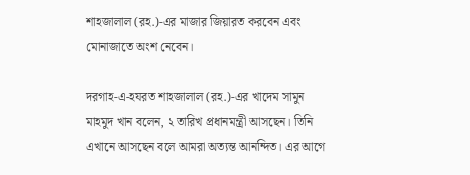শাহজালাল (রহ.)-এর মাজার জিয়ারত করবেন এবং মোনাজাতে অংশ নেবেন।

দরগাহ-এ-হযরত শাহজালাল (রহ.)-এর খাদেম সামুন মাহমুদ খান বলেন, ২ তারিখ প্রধানমন্ত্রী আসছেন। তিনি এখানে আসছেন বলে আমরা অত্যন্ত আনন্দিত। এর আগে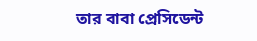তার বাবা প্রেসিডেন্ট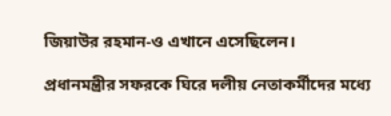জিয়াউর রহমান-ও এখানে এসেছিলেন।

প্রধানমন্ত্রীর সফরকে ঘিরে দলীয় নেতাকর্মীদের মধ্যে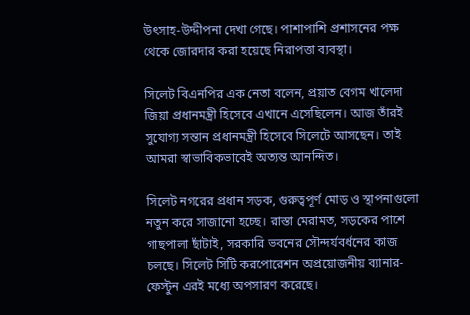উৎসাহ-উদ্দীপনা দেখা গেছে। পাশাপাশি প্রশাসনের পক্ষ থেকে জোরদার করা হয়েছে নিরাপত্তা ব্যবস্থা।

সিলেট বিএনপির এক নেতা বলেন, প্রয়াত বেগম খালেদা জিয়া প্রধানমন্ত্রী হিসেবে এখানে এসেছিলেন। আজ তাঁরই সুযোগ্য সন্তান প্রধানমন্ত্রী হিসেবে সিলেটে আসছেন। তাই আমরা স্বাভাবিকভাবেই অত্যন্ত আনন্দিত।

সিলেট নগরের প্রধান সড়ক, গুরুত্বপূর্ণ মোড় ও স্থাপনাগুলো নতুন করে সাজানো হচ্ছে। রাস্তা মেরামত, সড়কের পাশে গাছপালা ছাঁটাই, সরকারি ভবনের সৌন্দর্যবর্ধনের কাজ চলছে। সিলেট সিটি করপোরেশন অপ্রয়োজনীয় ব্যানার-ফেস্টুন এরই মধ্যে অপসারণ করেছে।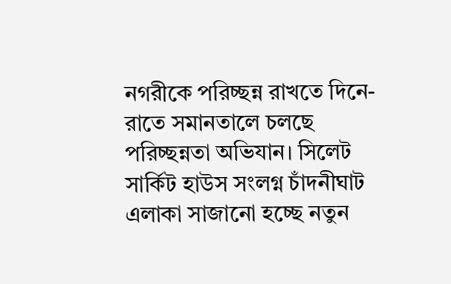নগরীকে পরিচ্ছন্ন রাখতে দিনে-রাতে সমানতালে চলছে পরিচ্ছন্নতা অভিযান। সিলেট সার্কিট হাউস সংলগ্ন চাঁদনীঘাট এলাকা সাজানো হচ্ছে নতুন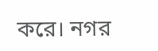করে। নগর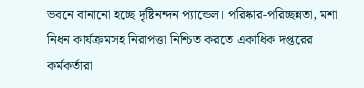ভবনে বানানো হচ্ছে দৃষ্টিনন্দন প্যান্ডেল। পরিষ্কার-পরিচ্ছন্নতা, মশা নিধন কার্যক্রমসহ নিরাপত্তা নিশ্চিত করতে একাধিক দপ্তরের কর্মকর্তারা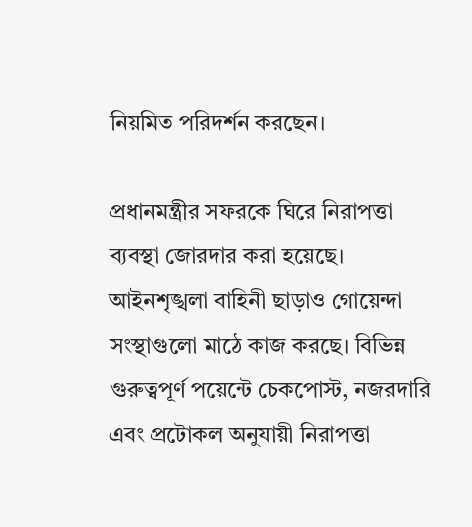নিয়মিত পরিদর্শন করছেন।

প্রধানমন্ত্রীর সফরকে ঘিরে নিরাপত্তা ব্যবস্থা জোরদার করা হয়েছে। আইনশৃঙ্খলা বাহিনী ছাড়াও গোয়েন্দা সংস্থাগুলো মাঠে কাজ করছে। বিভিন্ন গুরুত্বপূর্ণ পয়েন্টে চেকপোস্ট, নজরদারি এবং প্রটোকল অনুযায়ী নিরাপত্তা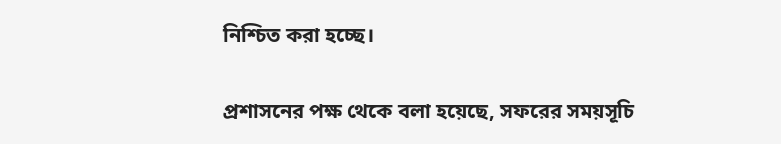নিশ্চিত করা হচ্ছে।

প্রশাসনের পক্ষ থেকে বলা হয়েছে, সফরের সময়সূচি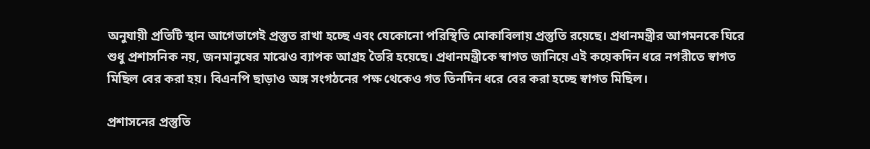অনুযায়ী প্রতিটি স্থান আগেভাগেই প্রস্তুত রাখা হচ্ছে এবং যেকোনো পরিস্থিতি মোকাবিলায় প্রস্তুতি রয়েছে। প্রধানমন্ত্রীর আগমনকে ঘিরে শুধু প্রশাসনিক নয়, জনমানুষের মাঝেও ব্যাপক আগ্রহ তৈরি হয়েছে। প্রধানমন্ত্রীকে স্বাগত জানিয়ে এই কয়েকদিন ধরে নগরীতে স্বাগত মিছিল বের করা হয়। বিএনপি ছাড়াও অঙ্গ সংগঠনের পক্ষ থেকেও গত তিনদিন ধরে বের করা হচ্ছে স্বাগত মিছিল।

প্রশাসনের প্রস্তুতি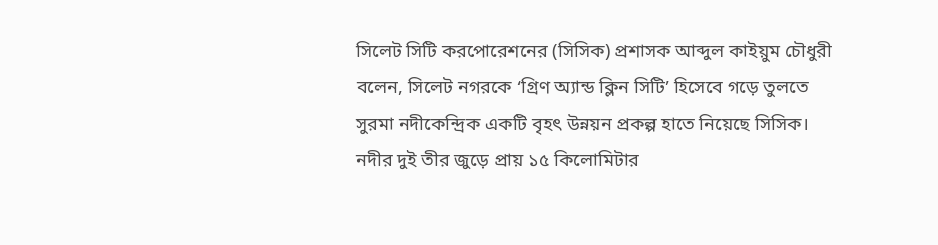সিলেট সিটি করপোরেশনের (সিসিক) প্রশাসক আব্দুল কাইয়ুম চৌধুরী বলেন, সিলেট নগরকে ‘গ্রিণ অ্যান্ড ক্লিন সিটি’ হিসেবে গড়ে তুলতে সুরমা নদীকেন্দ্রিক একটি বৃহৎ উন্নয়ন প্রকল্প হাতে নিয়েছে সিসিক। নদীর দুই তীর জুড়ে প্রায় ১৫ কিলোমিটার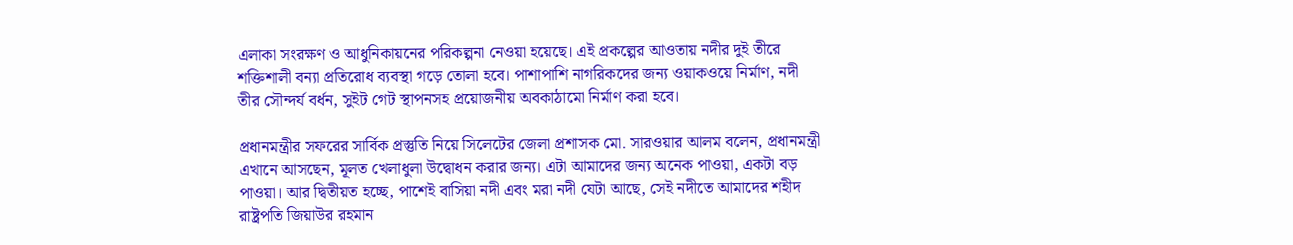এলাকা সংরক্ষণ ও আধুনিকায়নের পরিকল্পনা নেওয়া হয়েছে। এই প্রকল্পের আওতায় নদীর দুই তীরে শক্তিশালী বন্যা প্রতিরোধ ব্যবস্থা গড়ে তোলা হবে। পাশাপাশি নাগরিকদের জন্য ওয়াকওয়ে নির্মাণ, নদী তীর সৌন্দর্য বর্ধন, সুইট গেট স্থাপনসহ প্রয়োজনীয় অবকাঠামো নির্মাণ করা হবে।

প্রধানমন্ত্রীর সফরের সার্বিক প্রস্তুতি নিয়ে সিলেটের জেলা প্রশাসক মো. সারওয়ার আলম বলেন, প্রধানমন্ত্রী এখানে আসছেন, মূলত খেলাধুলা উদ্বোধন করার জন্য। এটা আমাদের জন্য অনেক পাওয়া, একটা বড় পাওয়া। আর দ্বিতীয়ত হচ্ছে, পাশেই বাসিয়া নদী এবং মরা নদী যেটা আছে, সেই নদীতে আমাদের শহীদ রাষ্ট্রপতি জিয়াউর রহমান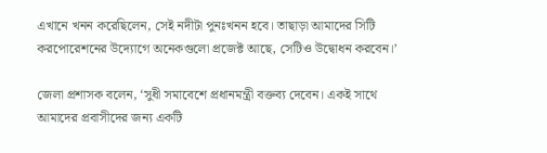এখানে খনন করেছিলেন, সেই নদীটা পুনঃখনন হবে। তাছাড়া আমাদের সিটি করপোরেশনের উদ্যোগে অনেকগুলো প্রজেক্ট আছে, সেটিও উদ্বোধন করবেন।’

জেলা প্রশাসক বলেন, ‘সুধী সমাবেশে প্রধানমন্ত্রী বক্তব্য দেবেন। একই সাথে আমাদের প্রবাসীদের জন্য একটি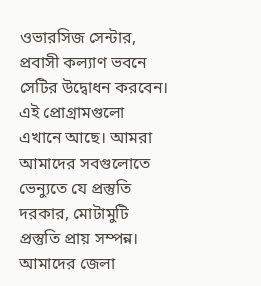ওভারসিজ সেন্টার, প্রবাসী কল্যাণ ভবনে সেটির উদ্বোধন করবেন। এই প্রোগ্রামগুলো এখানে আছে। আমরা আমাদের সবগুলোতে ভেন্যুতে যে প্রস্তুতি দরকার, মোটামুটি প্রস্তুতি প্রায় সম্পন্ন। আমাদের জেলা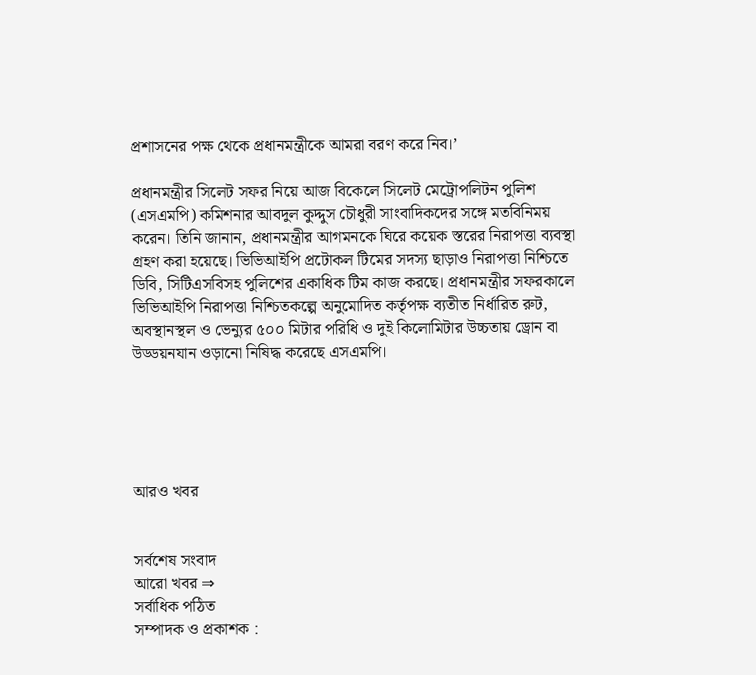প্রশাসনের পক্ষ থেকে প্রধানমন্ত্রীকে আমরা বরণ করে নিব।’

প্রধানমন্ত্রীর সিলেট সফর নিয়ে আজ বিকেলে সিলেট মেট্রোপলিটন পুলিশ (এসএমপি) কমিশনার আবদুল কুদ্দুস চৌধুরী সাংবাদিকদের সঙ্গে মতবিনিময় করেন। তিনি জানান, প্রধানমন্ত্রীর আগমনকে ঘিরে কয়েক স্তরের নিরাপত্তা ব্যবস্থা গ্রহণ করা হয়েছে। ভিভিআইপি প্রটোকল টিমের সদস্য ছাড়াও নিরাপত্তা নিশ্চিতে ডিবি, সিটিএসবিসহ পুলিশের একাধিক টিম কাজ করছে। প্রধানমন্ত্রীর সফরকালে ভিভিআইপি নিরাপত্তা নিশ্চিতকল্পে অনুমোদিত কর্তৃপক্ষ ব্যতীত নির্ধারিত রুট, অবস্থানস্থল ও ভেন্যুর ৫০০ মিটার পরিধি ও দুই কিলোমিটার উচ্চতায় ড্রোন বা উড্ডয়নযান ওড়ানো নিষিদ্ধ করেছে এসএমপি।





আরও খবর


সর্বশেষ সংবাদ
আরো খবর ⇒
সর্বাধিক পঠিত
সম্পাদক ও প্রকাশক :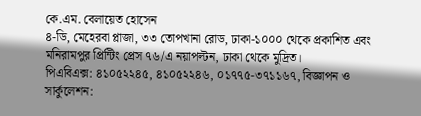কে.এম. বেলায়েত হোসেন
৪-ডি, মেহেরবা প্লাজা, ৩৩ তোপখানা রোড, ঢাকা-১০০০ থেকে প্রকাশিত এবং মনিরামপুর প্রিন্টিং প্রেস ৭৬/এ নয়াপল্টন, ঢাকা থেকে মুদ্রিত।
পিএবিএক্স: ৪১০৫২২৪৫, ৪১০৫২২৪৬, ০১৭৭৫-৩৭১১৬৭, বিজ্ঞাপন ও সার্কুলেশন: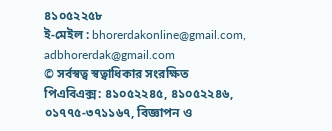৪১০৫২২৫৮
ই-মেইল : bhorerdakonline@gmail.com, adbhorerdak@gmail.com
© সর্বস্বত্ব স্বত্বাধিকার সংরক্ষিত
পিএবিএক্স: ৪১০৫২২৪৫, ৪১০৫২২৪৬, ০১৭৭৫-৩৭১১৬৭, বিজ্ঞাপন ও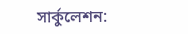সার্কুলেশন: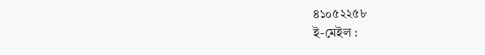৪১০৫২২৫৮
ই-মেইল :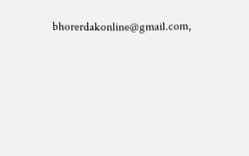bhorerdakonline@gmail.com,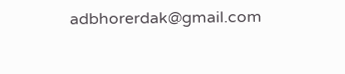adbhorerdak@gmail.com